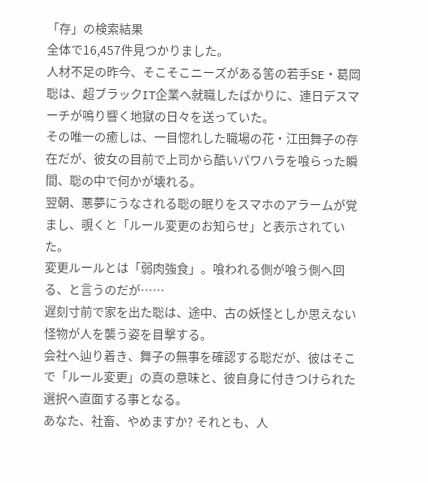「存」の検索結果
全体で16,457件見つかりました。
人材不足の昨今、そこそこニーズがある筈の若手SE・葛岡聡は、超ブラックIT企業へ就職したばかりに、連日デスマーチが鳴り響く地獄の日々を送っていた。
その唯一の癒しは、一目惚れした職場の花・江田舞子の存在だが、彼女の目前で上司から酷いパワハラを喰らった瞬間、聡の中で何かが壊れる。
翌朝、悪夢にうなされる聡の眠りをスマホのアラームが覚まし、覗くと「ルール変更のお知らせ」と表示されていた。
変更ルールとは「弱肉強食」。喰われる側が喰う側へ回る、と言うのだが……
遅刻寸前で家を出た聡は、途中、古の妖怪としか思えない怪物が人を襲う姿を目撃する。
会社へ辿り着き、舞子の無事を確認する聡だが、彼はそこで「ルール変更」の真の意味と、彼自身に付きつけられた選択へ直面する事となる。
あなた、社畜、やめますか? それとも、人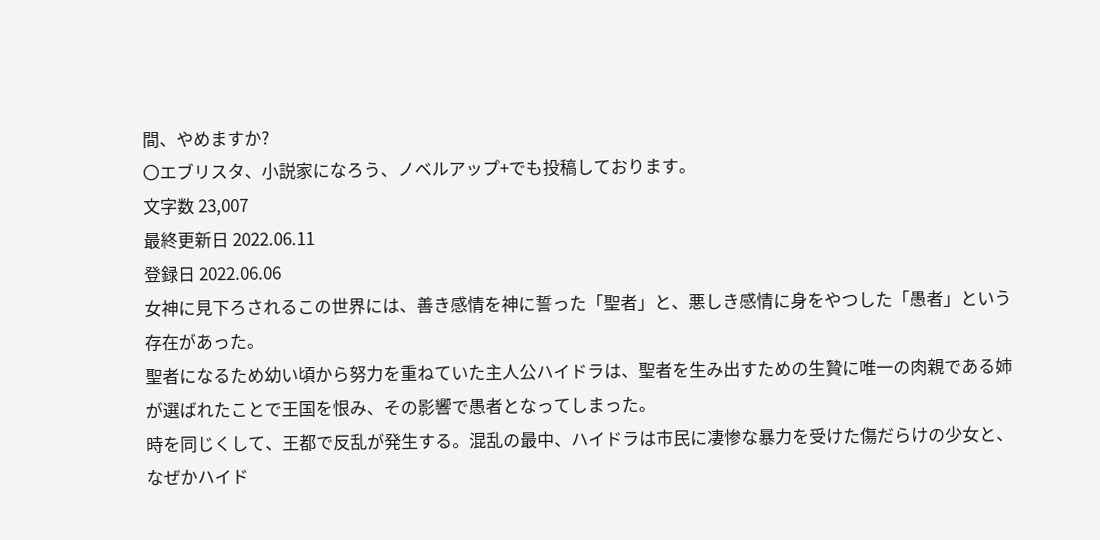間、やめますか?
〇エブリスタ、小説家になろう、ノベルアップ+でも投稿しております。
文字数 23,007
最終更新日 2022.06.11
登録日 2022.06.06
女神に見下ろされるこの世界には、善き感情を神に誓った「聖者」と、悪しき感情に身をやつした「愚者」という存在があった。
聖者になるため幼い頃から努力を重ねていた主人公ハイドラは、聖者を生み出すための生贄に唯一の肉親である姉が選ばれたことで王国を恨み、その影響で愚者となってしまった。
時を同じくして、王都で反乱が発生する。混乱の最中、ハイドラは市民に凄惨な暴力を受けた傷だらけの少女と、なぜかハイド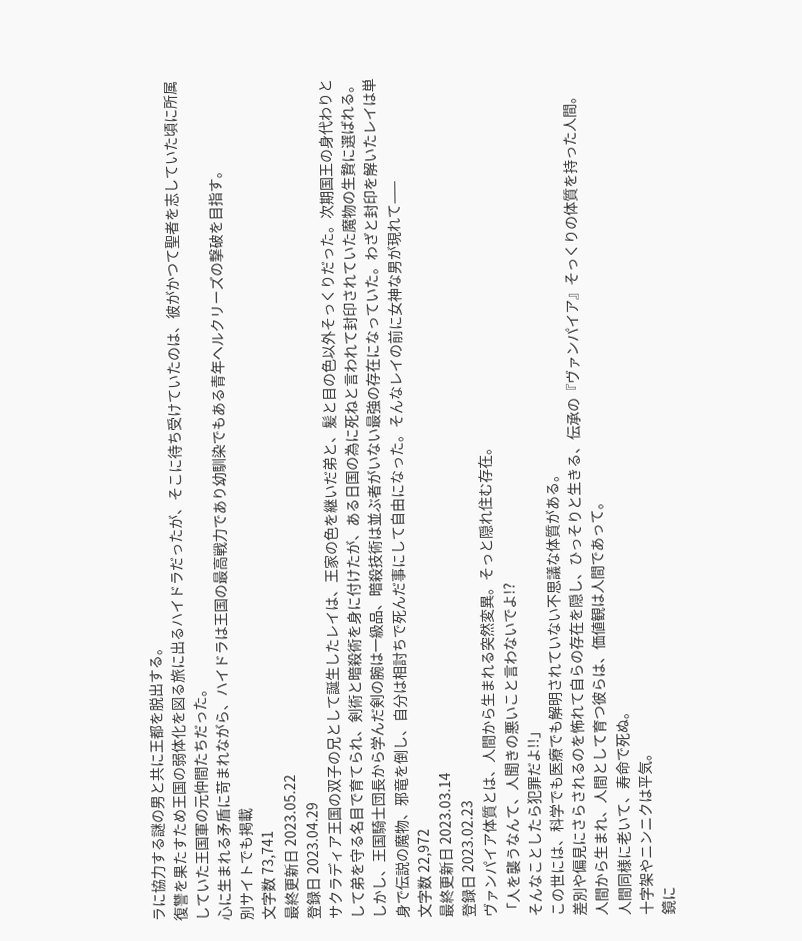ラに協力する謎の男と共に王都を脱出する。
復讐を果たすため王国の弱体化を図る旅に出るハイドラだったが、そこに待ち受けていたのは、彼がかつて聖者を志していた頃に所属していた王国軍の元仲間たちだった。
心に生まれる矛盾に苛まれながら、ハイドラは王国の最高戦力であり幼馴染でもある青年ヘルクリーズの撃破を目指す。
別サイトでも掲載
文字数 73,741
最終更新日 2023.05.22
登録日 2023.04.29
サクラディア王国の双子の兄として誕生したレイは、王家の色を継いだ弟と、髪と目の色以外そっくりだった。次期国王の身代わりとして弟を守る名目で育てられ、剣術と暗殺術を身に付けたが、ある日国の為に死ねと言われて封印されていた魔物の生贄に選ばれる。しかし、王国騎士団長から学んだ剣の腕は一級品、暗殺技術は並ぶ者がいない最強の存在になっていた。わざと封印を解いたレイは単身で伝説の魔物、邪竜を倒し、自分は相討ちで死んだ事にして自由になった。そんなレイの前に女神な男が現れて⸺
文字数 22,972
最終更新日 2023.03.14
登録日 2023.02.23
ヴァンパイア体質とは、人間から生まれる突然変異。そっと隠れ住む存在。
「人を襲うなんて、人聞きの悪いこと言わないでよ!?
そんなことしたら犯罪だよ!!」
この世には、科学でも医療でも解明されていない不思議な体質がある。
差別や偏見にさらされるのを怖れて自らの存在を隠し、ひっそりと生きる、伝承の『ヴァンパイア』そっくりの体質を持った人間。
人間から生まれ、人間として育つ彼らは、価値観は人間であって。
人間同様に老いて、寿命で死ぬ。
十字架やニンニクは平気。
鏡に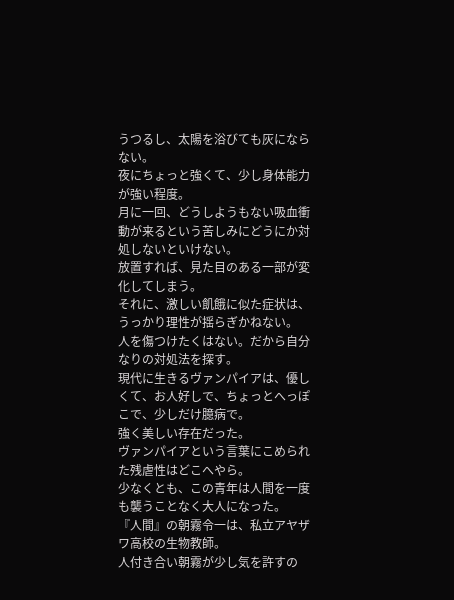うつるし、太陽を浴びても灰にならない。
夜にちょっと強くて、少し身体能力が強い程度。
月に一回、どうしようもない吸血衝動が来るという苦しみにどうにか対処しないといけない。
放置すれば、見た目のある一部が変化してしまう。
それに、激しい飢餓に似た症状は、うっかり理性が揺らぎかねない。
人を傷つけたくはない。だから自分なりの対処法を探す。
現代に生きるヴァンパイアは、優しくて、お人好しで、ちょっとへっぽこで、少しだけ臆病で。
強く美しい存在だった。
ヴァンパイアという言葉にこめられた残虐性はどこへやら。
少なくとも、この青年は人間を一度も襲うことなく大人になった。
『人間』の朝霧令一は、私立アヤザワ高校の生物教師。
人付き合い朝霧が少し気を許すの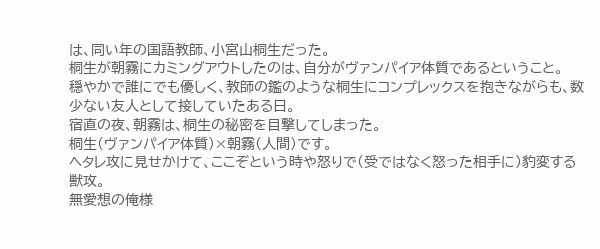は、同い年の国語教師、小宮山桐生だった。
桐生が朝霧にカミングアウトしたのは、自分がヴァンパイア体質であるということ。
穏やかで誰にでも優しく、教師の鑑のような桐生にコンプレックスを抱きながらも、数少ない友人として接していたある日。
宿直の夜、朝霧は、桐生の秘密を目撃してしまった。
桐生(ヴァンパイア体質)×朝霧(人間)です。
ヘタレ攻に見せかけて、ここぞという時や怒りで(受ではなく怒った相手に)豹変する獣攻。
無愛想の俺様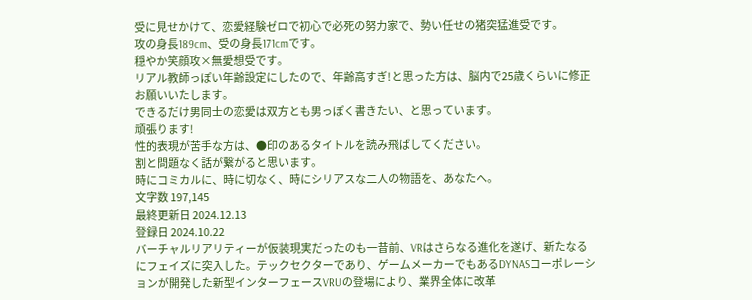受に見せかけて、恋愛経験ゼロで初心で必死の努力家で、勢い任せの猪突猛進受です。
攻の身長189cm、受の身長171cmです。
穏やか笑顔攻×無愛想受です。
リアル教師っぽい年齢設定にしたので、年齢高すぎ!と思った方は、脳内で25歳くらいに修正お願いいたします。
できるだけ男同士の恋愛は双方とも男っぽく書きたい、と思っています。
頑張ります!
性的表現が苦手な方は、●印のあるタイトルを読み飛ばしてください。
割と問題なく話が繋がると思います。
時にコミカルに、時に切なく、時にシリアスな二人の物語を、あなたへ。
文字数 197,145
最終更新日 2024.12.13
登録日 2024.10.22
バーチャルリアリティーが仮装現実だったのも一昔前、VRはさらなる進化を遂げ、新たなるにフェイズに突入した。テックセクターであり、ゲームメーカーでもあるDYNASコーポレーションが開発した新型インターフェースVRUの登場により、業界全体に改革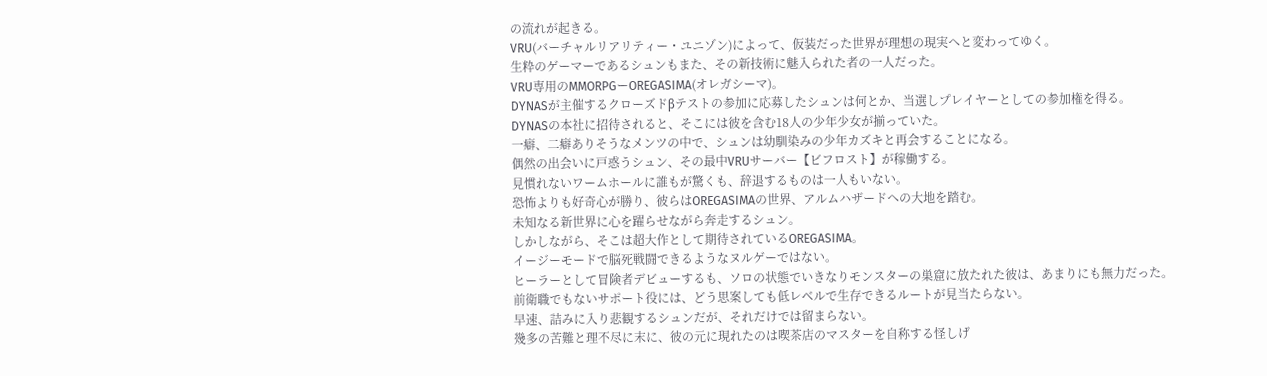の流れが起きる。
VRU(バーチャルリアリティー・ユニゾン)によって、仮装だった世界が理想の現実へと変わってゆく。
生粋のゲーマーであるシュンもまた、その新技術に魅入られた者の一人だった。
VRU専用のMMORPGーOREGASIMA(オレガシーマ)。
DYNASが主催するクローズドβテストの参加に応募したシュンは何とか、当選しプレイヤーとしての参加権を得る。
DYNASの本社に招待されると、そこには彼を含む18人の少年少女が揃っていた。
一癖、二癖ありそうなメンツの中で、シュンは幼馴染みの少年カズキと再会することになる。
偶然の出会いに戸惑うシュン、その最中VRUサーバー【ビフロスト】が稼働する。
見慣れないワームホールに誰もが驚くも、辞退するものは一人もいない。
恐怖よりも好奇心が勝り、彼らはOREGASIMAの世界、アルムハザードへの大地を踏む。
未知なる新世界に心を躍らせながら奔走するシュン。
しかしながら、そこは超大作として期待されているOREGASIMA。
イージーモードで脳死戦闘できるようなヌルゲーではない。
ヒーラーとして冒険者デビューするも、ソロの状態でいきなりモンスターの巣窟に放たれた彼は、あまりにも無力だった。
前衛職でもないサポート役には、どう思案しても低レベルで生存できるルートが見当たらない。
早速、詰みに入り悲観するシュンだが、それだけでは留まらない。
幾多の苦難と理不尽に末に、彼の元に現れたのは喫茶店のマスターを自称する怪しげ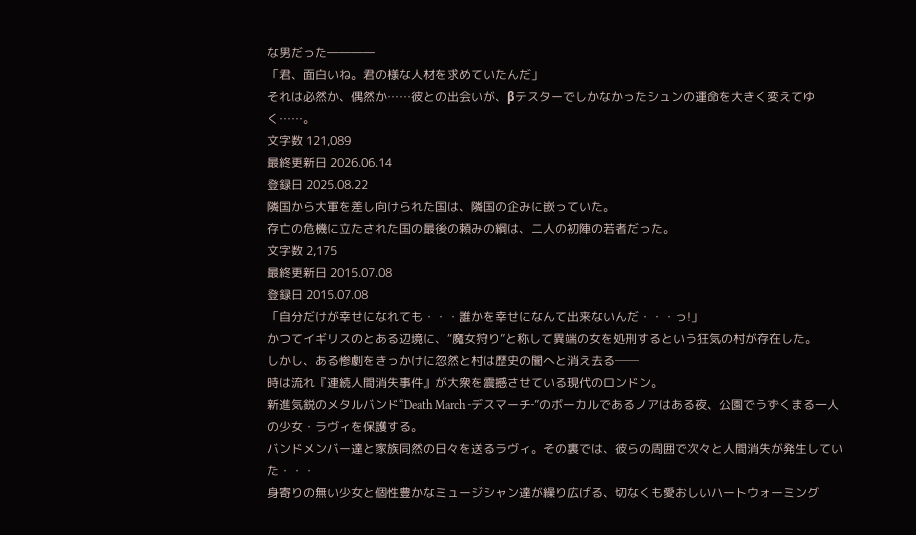な男だった――――
「君、面白いね。君の様な人材を求めていたんだ」
それは必然か、偶然か……彼との出会いが、βテスターでしかなかったシュンの運命を大きく変えてゆく……。
文字数 121,089
最終更新日 2026.06.14
登録日 2025.08.22
隣国から大軍を差し向けられた国は、隣国の企みに嵌っていた。
存亡の危機に立たされた国の最後の頼みの綱は、二人の初陣の若者だった。
文字数 2,175
最終更新日 2015.07.08
登録日 2015.07.08
「自分だけが幸せになれても・・・誰かを幸せになんて出来ないんだ・・・っ!」
かつてイギリスのとある辺境に、“魔女狩り”と称して異端の女を処刑するという狂気の村が存在した。
しかし、ある惨劇をきっかけに忽然と村は歴史の闇へと消え去る──
時は流れ『連続人間消失事件』が大衆を震撼させている現代のロンドン。
新進気鋭のメタルバンド“Death March ‐デスマーチ‐”のボーカルであるノアはある夜、公園でうずくまる一人の少女・ラヴィを保護する。
バンドメンバー達と家族同然の日々を送るラヴィ。その裏では、彼らの周囲で次々と人間消失が発生していた・・・
身寄りの無い少女と個性豊かなミュージシャン達が繰り広げる、切なくも愛おしいハートウォーミング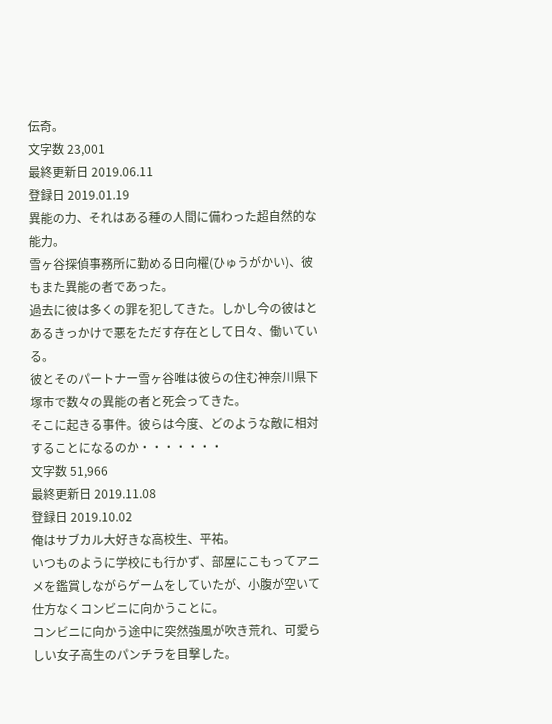伝奇。
文字数 23,001
最終更新日 2019.06.11
登録日 2019.01.19
異能の力、それはある種の人間に備わった超自然的な能力。
雪ヶ谷探偵事務所に勤める日向櫂(ひゅうがかい)、彼もまた異能の者であった。
過去に彼は多くの罪を犯してきた。しかし今の彼はとあるきっかけで悪をただす存在として日々、働いている。
彼とそのパートナー雪ヶ谷唯は彼らの住む神奈川県下塚市で数々の異能の者と死会ってきた。
そこに起きる事件。彼らは今度、どのような敵に相対することになるのか・・・・・・・
文字数 51,966
最終更新日 2019.11.08
登録日 2019.10.02
俺はサブカル大好きな高校生、平祐。
いつものように学校にも行かず、部屋にこもってアニメを鑑賞しながらゲームをしていたが、小腹が空いて仕方なくコンビニに向かうことに。
コンビニに向かう途中に突然強風が吹き荒れ、可愛らしい女子高生のパンチラを目撃した。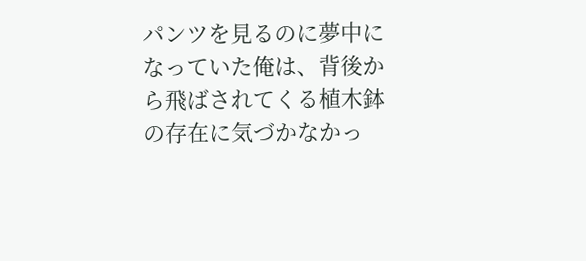パンツを見るのに夢中になっていた俺は、背後から飛ばされてくる植木鉢の存在に気づかなかっ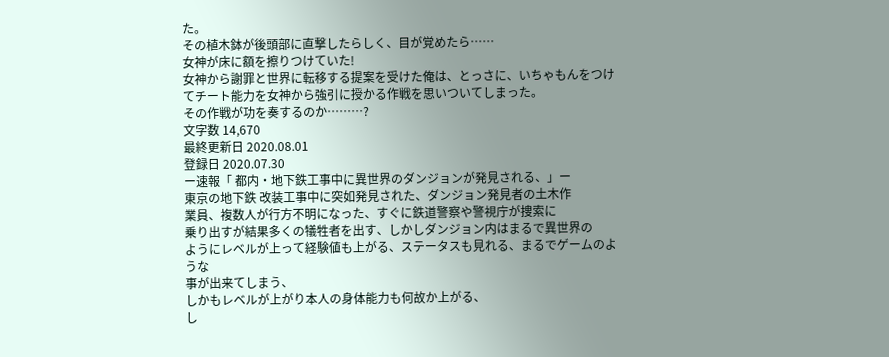た。
その植木鉢が後頭部に直撃したらしく、目が覚めたら……
女神が床に額を擦りつけていた!
女神から謝罪と世界に転移する提案を受けた俺は、とっさに、いちゃもんをつけてチート能力を女神から強引に授かる作戦を思いついてしまった。
その作戦が功を奏するのか………?
文字数 14,670
最終更新日 2020.08.01
登録日 2020.07.30
ー速報「 都内・地下鉄工事中に異世界のダンジョンが発見される、」ー
東京の地下鉄 改装工事中に突如発見された、ダンジョン発見者の土木作
業員、複数人が行方不明になった、すぐに鉄道警察や警視庁が捜索に
乗り出すが結果多くの犠牲者を出す、しかしダンジョン内はまるで異世界の
ようにレベルが上って経験値も上がる、ステータスも見れる、まるでゲームのような
事が出来てしまう、
しかもレベルが上がり本人の身体能力も何故か上がる、
し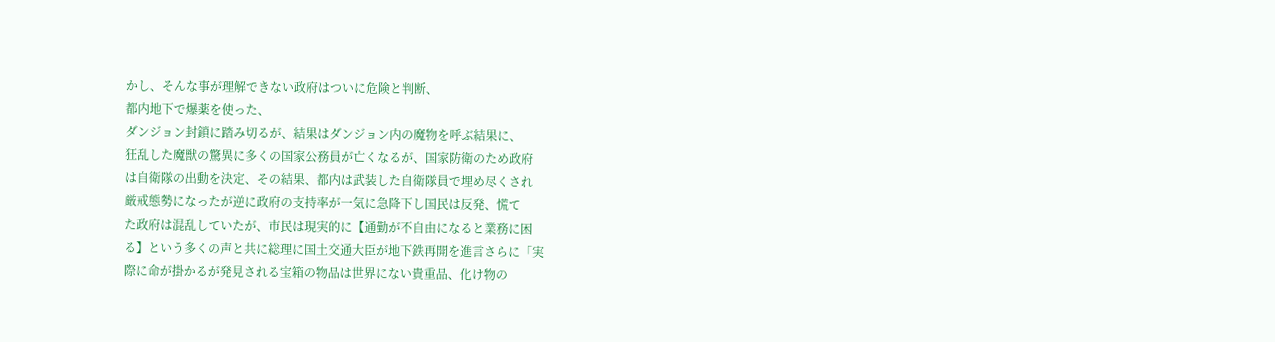かし、そんな事が理解できない政府はついに危険と判断、
都内地下で爆薬を使った、
ダンジョン封鎖に踏み切るが、結果はダンジョン内の魔物を呼ぶ結果に、
狂乱した魔獣の驚異に多くの国家公務員が亡くなるが、国家防衛のため政府
は自衛隊の出動を決定、その結果、都内は武装した自衛隊員で埋め尽くされ
厳戒態勢になったが逆に政府の支持率が一気に急降下し国民は反発、慌て
た政府は混乱していたが、市民は現実的に【通勤が不自由になると業務に困
る】という多くの声と共に総理に国土交通大臣が地下鉄再開を進言さらに「実
際に命が掛かるが発見される宝箱の物品は世界にない貴重品、化け物の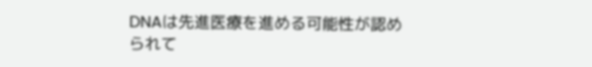DNAは先進医療を進める可能性が認められて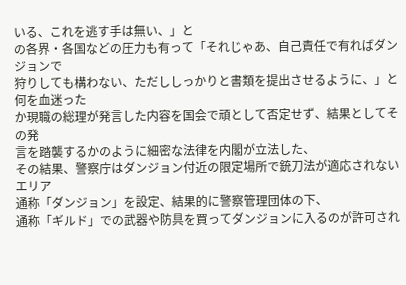いる、これを逃す手は無い、」と
の各界・各国などの圧力も有って「それじゃあ、自己責任で有ればダンジョンで
狩りしても構わない、ただししっかりと書類を提出させるように、」と何を血迷った
か現職の総理が発言した内容を国会で頑として否定せず、結果としてその発
言を踏襲するかのように細密な法律を内閣が立法した、
その結果、警察庁はダンジョン付近の限定場所で銃刀法が適応されないエリア
通称「ダンジョン」を設定、結果的に警察管理団体の下、
通称「ギルド」での武器や防具を買ってダンジョンに入るのが許可され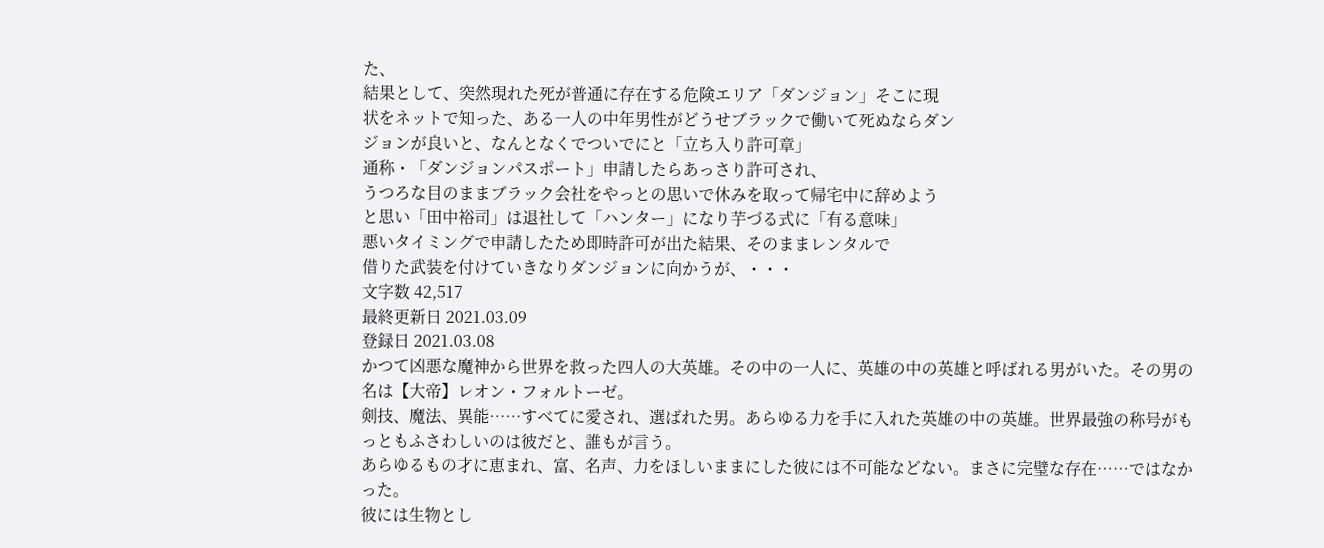た、
結果として、突然現れた死が普通に存在する危険エリア「ダンジョン」そこに現
状をネットで知った、ある一人の中年男性がどうせブラックで働いて死ぬならダン
ジョンが良いと、なんとなくでついでにと「立ち入り許可章」
通称・「ダンジョンパスポート」申請したらあっさり許可され、
うつろな目のままブラック会社をやっとの思いで休みを取って帰宅中に辞めよう
と思い「田中裕司」は退社して「ハンター」になり芋づる式に「有る意味」
悪いタイミングで申請したため即時許可が出た結果、そのままレンタルで
借りた武装を付けていきなりダンジョンに向かうが、・・・
文字数 42,517
最終更新日 2021.03.09
登録日 2021.03.08
かつて凶悪な魔神から世界を救った四人の大英雄。その中の一人に、英雄の中の英雄と呼ばれる男がいた。その男の名は【大帝】レオン・フォルトーゼ。
剣技、魔法、異能……すべてに愛され、選ばれた男。あらゆる力を手に入れた英雄の中の英雄。世界最強の称号がもっともふさわしいのは彼だと、誰もが言う。
あらゆるもの才に恵まれ、富、名声、力をほしいままにした彼には不可能などない。まさに完璧な存在……ではなかった。
彼には生物とし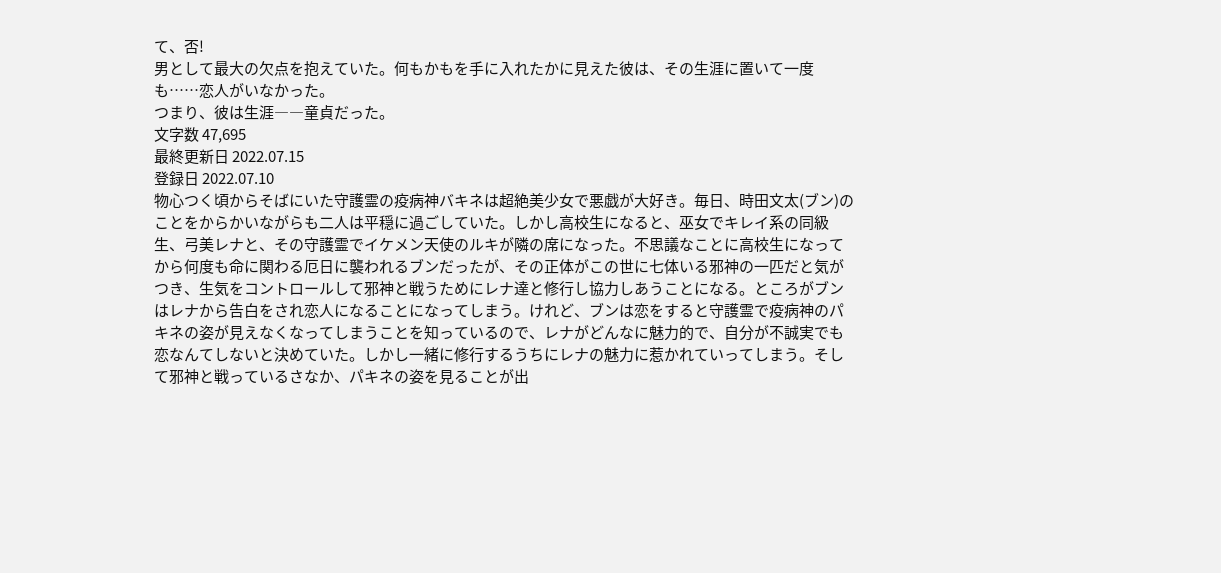て、否!
男として最大の欠点を抱えていた。何もかもを手に入れたかに見えた彼は、その生涯に置いて一度も……恋人がいなかった。
つまり、彼は生涯――童貞だった。
文字数 47,695
最終更新日 2022.07.15
登録日 2022.07.10
物心つく頃からそばにいた守護霊の疫病神バキネは超絶美少女で悪戯が大好き。毎日、時田文太(ブン)のことをからかいながらも二人は平穏に過ごしていた。しかし高校生になると、巫女でキレイ系の同級生、弓美レナと、その守護霊でイケメン天使のルキが隣の席になった。不思議なことに高校生になってから何度も命に関わる厄日に襲われるブンだったが、その正体がこの世に七体いる邪神の一匹だと気がつき、生気をコントロールして邪神と戦うためにレナ達と修行し協力しあうことになる。ところがブンはレナから告白をされ恋人になることになってしまう。けれど、ブンは恋をすると守護霊で疫病神のパキネの姿が見えなくなってしまうことを知っているので、レナがどんなに魅力的で、自分が不誠実でも恋なんてしないと決めていた。しかし一緒に修行するうちにレナの魅力に惹かれていってしまう。そして邪神と戦っているさなか、パキネの姿を見ることが出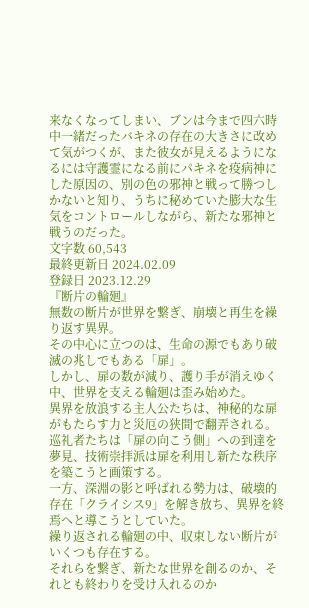来なくなってしまい、ブンは今まで四六時中一緒だったバキネの存在の大きさに改めて気がつくが、また彼女が見えるようになるには守護霊になる前にパキネを疫病神にした原因の、別の色の邪神と戦って勝つしかないと知り、うちに秘めていた膨大な生気をコントロールしながら、新たな邪神と戦うのだった。
文字数 60,543
最終更新日 2024.02.09
登録日 2023.12.29
『断片の輪廻』
無数の断片が世界を繋ぎ、崩壊と再生を繰り返す異界。
その中心に立つのは、生命の源でもあり破滅の兆しでもある「扉」。
しかし、扉の数が減り、護り手が消えゆく中、世界を支える輪廻は歪み始めた。
異界を放浪する主人公たちは、神秘的な扉がもたらす力と災厄の狭間で翻弄される。
巡礼者たちは「扉の向こう側」への到達を夢見、技術崇拝派は扉を利用し新たな秩序を築こうと画策する。
一方、深淵の影と呼ばれる勢力は、破壊的存在「クライシス9」を解き放ち、異界を終焉へと導こうとしていた。
繰り返される輪廻の中、収束しない断片がいくつも存在する。
それらを繋ぎ、新たな世界を創るのか、それとも終わりを受け入れるのか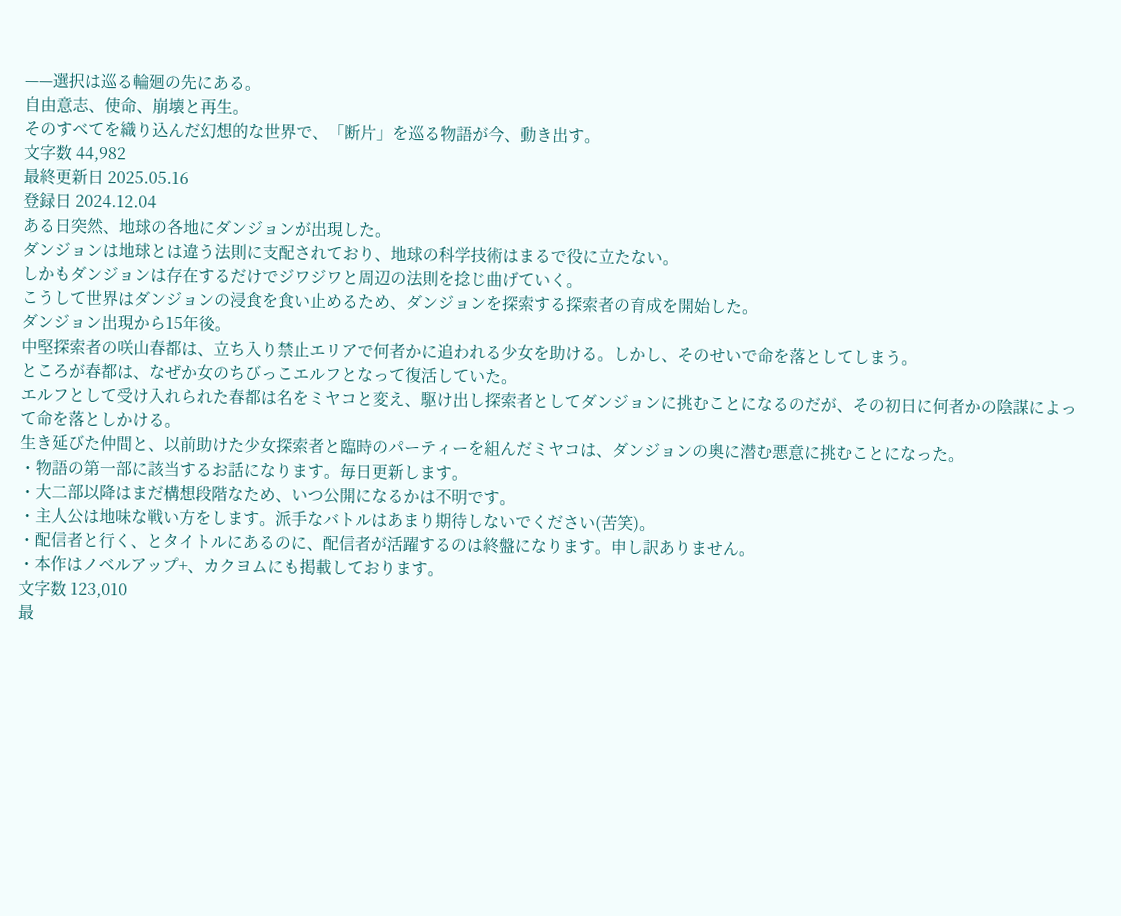——選択は巡る輪廻の先にある。
自由意志、使命、崩壊と再生。
そのすべてを織り込んだ幻想的な世界で、「断片」を巡る物語が今、動き出す。
文字数 44,982
最終更新日 2025.05.16
登録日 2024.12.04
ある日突然、地球の各地にダンジョンが出現した。
ダンジョンは地球とは違う法則に支配されており、地球の科学技術はまるで役に立たない。
しかもダンジョンは存在するだけでジワジワと周辺の法則を捻じ曲げていく。
こうして世界はダンジョンの浸食を食い止めるため、ダンジョンを探索する探索者の育成を開始した。
ダンジョン出現から15年後。
中堅探索者の咲山春都は、立ち入り禁止エリアで何者かに追われる少女を助ける。しかし、そのせいで命を落としてしまう。
ところが春都は、なぜか女のちびっこエルフとなって復活していた。
エルフとして受け入れられた春都は名をミヤコと変え、駆け出し探索者としてダンジョンに挑むことになるのだが、その初日に何者かの陰謀によって命を落としかける。
生き延びた仲間と、以前助けた少女探索者と臨時のパーティーを組んだミヤコは、ダンジョンの奥に潜む悪意に挑むことになった。
・物語の第一部に該当するお話になります。毎日更新します。
・大二部以降はまだ構想段階なため、いつ公開になるかは不明です。
・主人公は地味な戦い方をします。派手なバトルはあまり期待しないでください(苦笑)。
・配信者と行く、とタイトルにあるのに、配信者が活躍するのは終盤になります。申し訳ありません。
・本作はノベルアップ+、カクヨムにも掲載しております。
文字数 123,010
最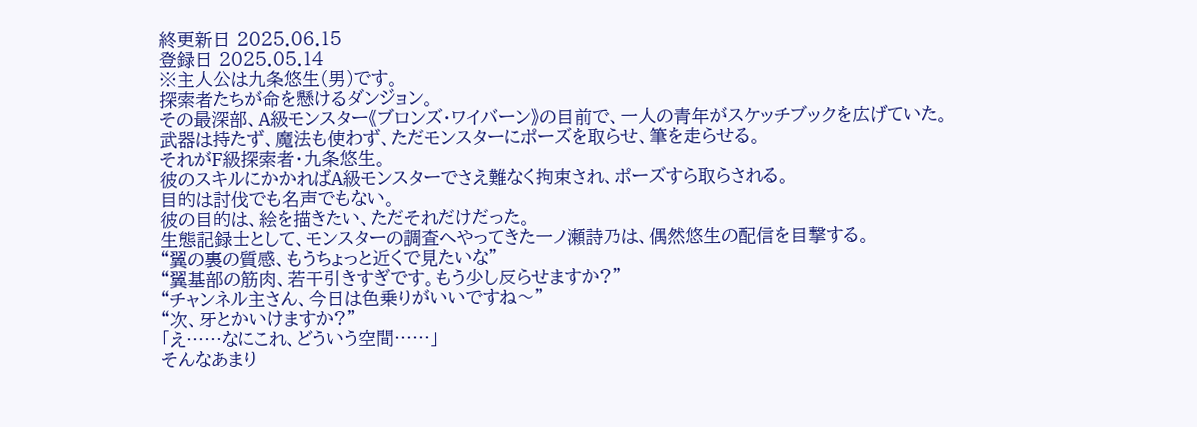終更新日 2025.06.15
登録日 2025.05.14
※主人公は九条悠生(男)です。
探索者たちが命を懸けるダンジョン。
その最深部、A級モンスター《ブロンズ・ワイバーン》の目前で、一人の青年がスケッチブックを広げていた。
武器は持たず、魔法も使わず、ただモンスターにポーズを取らせ、筆を走らせる。
それがF級探索者・九条悠生。
彼のスキルにかかればA級モンスターでさえ難なく拘束され、ポーズすら取らされる。
目的は討伐でも名声でもない。
彼の目的は、絵を描きたい、ただそれだけだった。
生態記録士として、モンスターの調査へやってきた一ノ瀬詩乃は、偶然悠生の配信を目撃する。
“翼の裏の質感、もうちょっと近くで見たいな”
“翼基部の筋肉、若干引きすぎです。もう少し反らせますか?”
“チャンネル主さん、今日は色乗りがいいですね〜”
“次、牙とかいけますか?”
「え……なにこれ、どういう空間……」
そんなあまり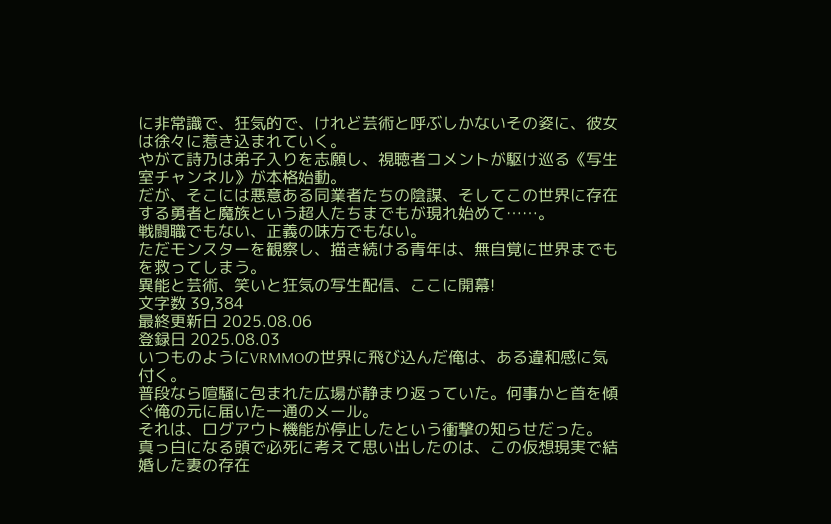に非常識で、狂気的で、けれど芸術と呼ぶしかないその姿に、彼女は徐々に惹き込まれていく。
やがて詩乃は弟子入りを志願し、視聴者コメントが駆け巡る《写生室チャンネル》が本格始動。
だが、そこには悪意ある同業者たちの陰謀、そしてこの世界に存在する勇者と魔族という超人たちまでもが現れ始めて……。
戦闘職でもない、正義の味方でもない。
ただモンスターを観察し、描き続ける青年は、無自覚に世界までもを救ってしまう。
異能と芸術、笑いと狂気の写生配信、ここに開幕!
文字数 39,384
最終更新日 2025.08.06
登録日 2025.08.03
いつものようにVRMMOの世界に飛び込んだ俺は、ある違和感に気付く。
普段なら喧騒に包まれた広場が静まり返っていた。何事かと首を傾ぐ俺の元に届いた一通のメール。
それは、ログアウト機能が停止したという衝撃の知らせだった。
真っ白になる頭で必死に考えて思い出したのは、この仮想現実で結婚した妻の存在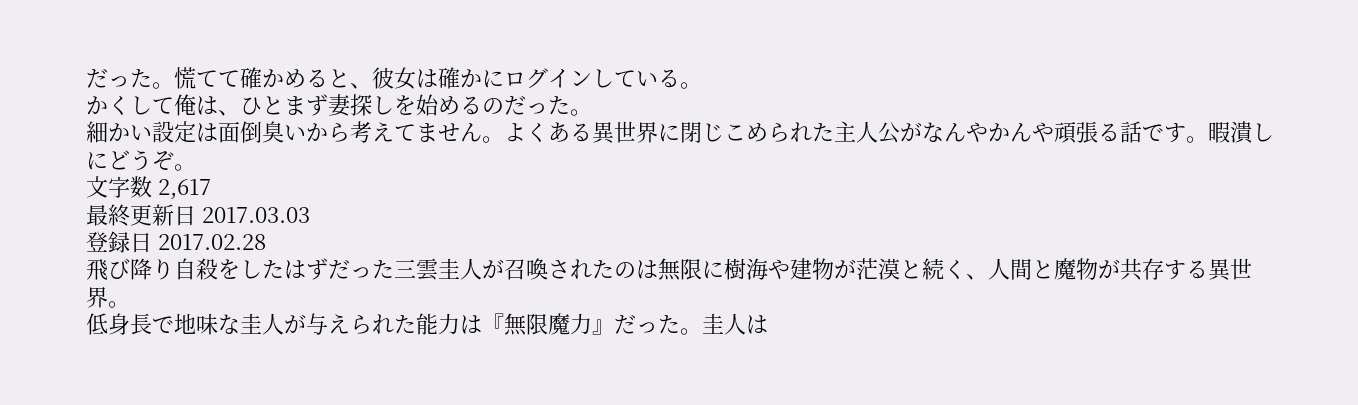だった。慌てて確かめると、彼女は確かにログインしている。
かくして俺は、ひとまず妻探しを始めるのだった。
細かい設定は面倒臭いから考えてません。よくある異世界に閉じこめられた主人公がなんやかんや頑張る話です。暇潰しにどうぞ。
文字数 2,617
最終更新日 2017.03.03
登録日 2017.02.28
飛び降り自殺をしたはずだった三雲圭人が召喚されたのは無限に樹海や建物が茫漠と続く、人間と魔物が共存する異世界。
低身長で地味な圭人が与えられた能力は『無限魔力』だった。圭人は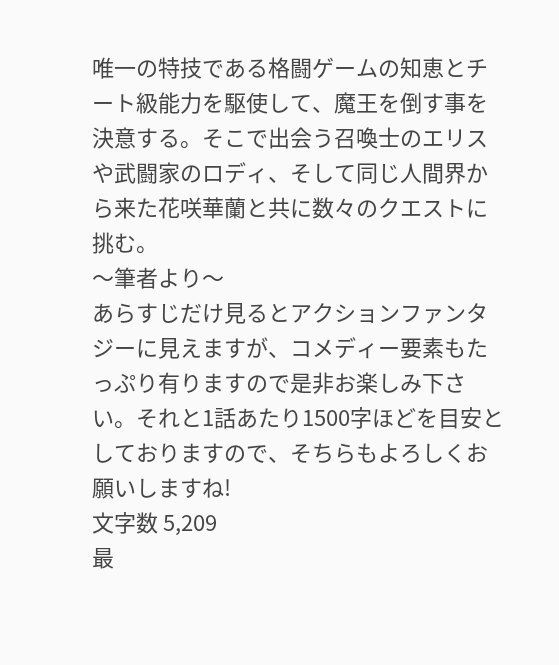唯一の特技である格闘ゲームの知恵とチート級能力を駆使して、魔王を倒す事を決意する。そこで出会う召喚士のエリスや武闘家のロディ、そして同じ人間界から来た花咲華蘭と共に数々のクエストに挑む。
〜筆者より〜
あらすじだけ見るとアクションファンタジーに見えますが、コメディー要素もたっぷり有りますので是非お楽しみ下さい。それと1話あたり1500字ほどを目安としておりますので、そちらもよろしくお願いしますね!
文字数 5,209
最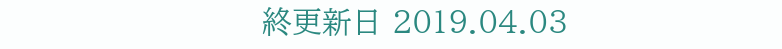終更新日 2019.04.03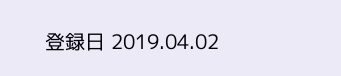登録日 2019.04.02